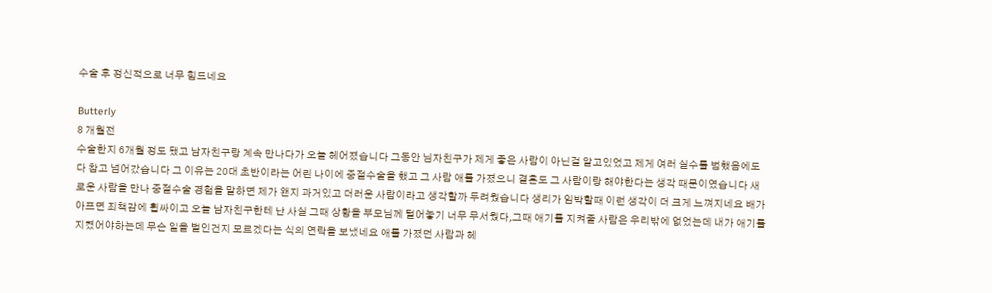수술 후 정신적으로 너무 힘드네요

Butterly
8 개월전
수술한지 6개월 정도 됐고 남자친구랑 계속 만나다가 오늘 헤어졌습니다 그동안 님자친구가 제게 좋은 사람이 아닌걸 알고있었고 제게 여러 실수를 범했음에도 다 참고 넘어갔습니다 그 이유는 20대 초반이라는 어린 나이에 중절수술을 했고 그 사람 애를 가졌으니 결혼도 그 사람이랑 해야한다는 생각 때문이였습니다 새로운 사람을 만나 중절수술 경험을 말하면 제가 왠지 과거있고 더러운 사람이라고 생각할까 두려웠습니다 생리가 임박할때 이런 생각이 더 크게 느껴지네요 배가 아프면 죄책감에 휩싸이고 오늘 남자친구한테 난 사실 그때 상황을 부모님께 털어놓기 너무 무서웠다,그때 애기를 지켜줄 사람은 우리밖에 없었는데 내가 애기를 지켰어야하는데 무슨 일을 벌인건지 모르겠다는 식의 연락을 보냈네요 애를 가졌던 사람과 헤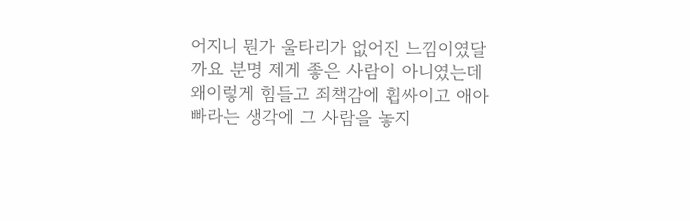어지니 뭔가 울타리가 없어진 느낌이였달까요 분명 제게 좋은 사람이 아니였는데 왜이렇게 힘들고 죄책감에 휩싸이고 애아빠라는 생각에 그 사람을 놓지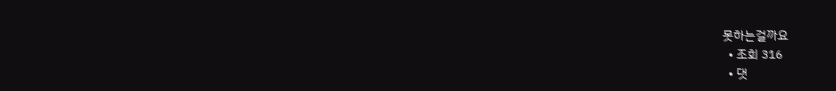못하는걸까요
  • 조회 316
  • 댓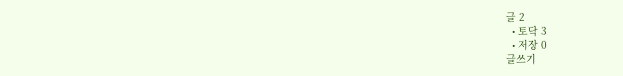글 2
  • 토닥 3
  • 저장 0
글쓰기